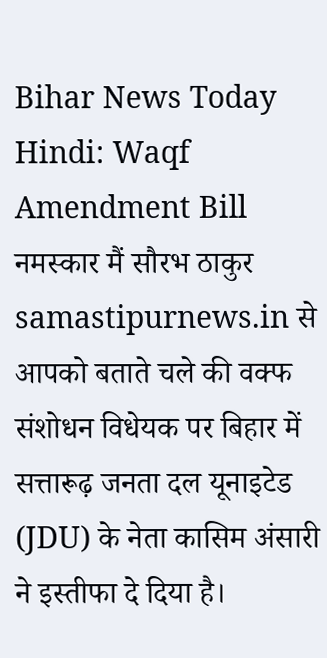Bihar News Today Hindi: Waqf Amendment Bill नमस्कार मैं सौरभ ठाकुर samastipurnews.in से आपको बताते चले की वक्फ संशोधन विधेयक पर बिहार में सत्तारूढ़ जनता दल यूनाइटेड (JDU) के नेता कासिम अंसारी ने इस्तीफा दे दिया है।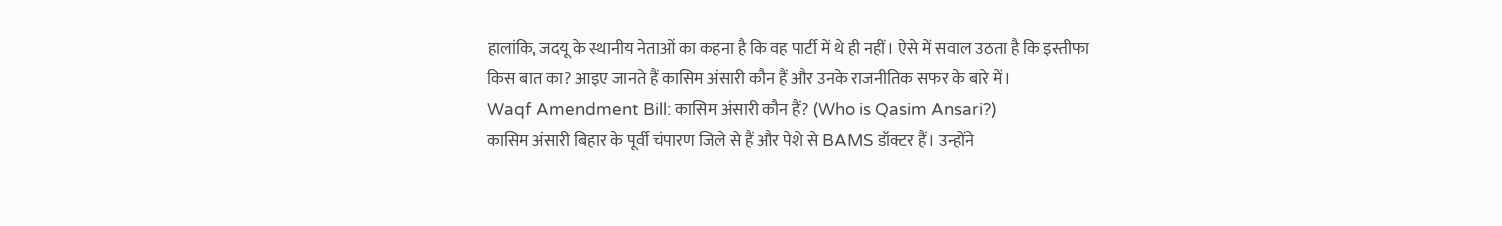हालांकि, जदयू के स्थानीय नेताओं का कहना है कि वह पार्टी में थे ही नहीं। ऐसे में सवाल उठता है कि इस्तीफा किस बात का? आइए जानते हैं कासिम अंसारी कौन हैं और उनके राजनीतिक सफर के बारे में।
Waqf Amendment Bill: कासिम अंसारी कौन हैं? (Who is Qasim Ansari?)
कासिम अंसारी बिहार के पूर्वी चंपारण जिले से हैं और पेशे से BAMS डॉक्टर हैं। उन्होंने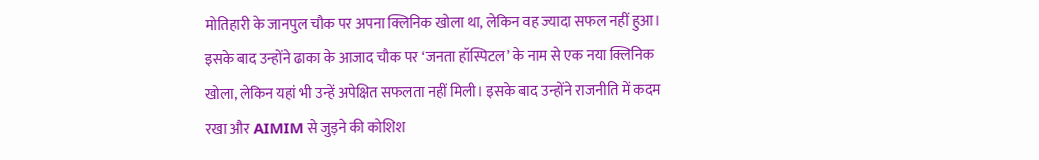मोतिहारी के जानपुल चौक पर अपना क्लिनिक खोला था, लेकिन वह ज्यादा सफल नहीं हुआ। इसके बाद उन्होंने ढाका के आजाद चौक पर ‘जनता हॉस्पिटल’ के नाम से एक नया क्लिनिक खोला, लेकिन यहां भी उन्हें अपेक्षित सफलता नहीं मिली। इसके बाद उन्होंने राजनीति में कदम रखा और AIMIM से जुड़ने की कोशिश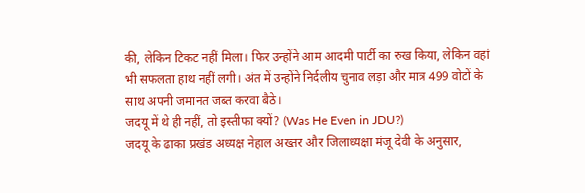की, लेकिन टिकट नहीं मिला। फिर उन्होंने आम आदमी पार्टी का रुख किया, लेकिन वहां भी सफलता हाथ नहीं लगी। अंत में उन्होंने निर्दलीय चुनाव लड़ा और मात्र 499 वोटों के साथ अपनी जमानत जब्त करवा बैठे।
जदयू में थे ही नहीं, तो इस्तीफा क्यों? (Was He Even in JDU?)
जदयू के ढाका प्रखंड अध्यक्ष नेहाल अख्तर और जिलाध्यक्षा मंजू देवी के अनुसार,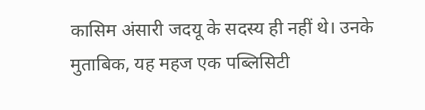कासिम अंसारी जदयू के सदस्य ही नहीं थे। उनके मुताबिक, यह महज एक पब्लिसिटी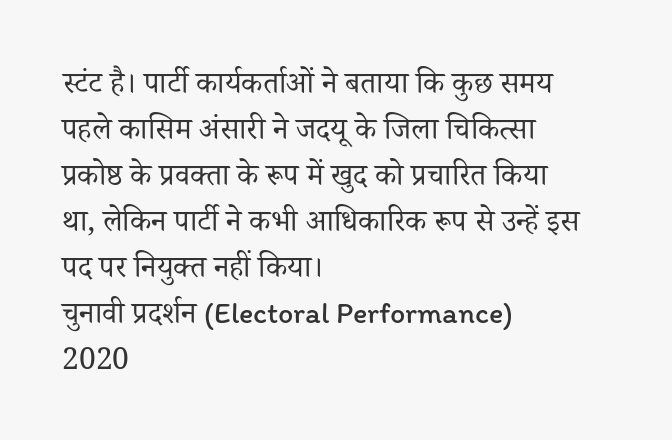स्टंट है। पार्टी कार्यकर्ताओं ने बताया कि कुछ समय पहले कासिम अंसारी ने जदयू के जिला चिकित्सा प्रकोष्ठ के प्रवक्ता के रूप में खुद को प्रचारित किया था, लेकिन पार्टी ने कभी आधिकारिक रूप से उन्हें इस पद पर नियुक्त नहीं किया।
चुनावी प्रदर्शन (Electoral Performance)
2020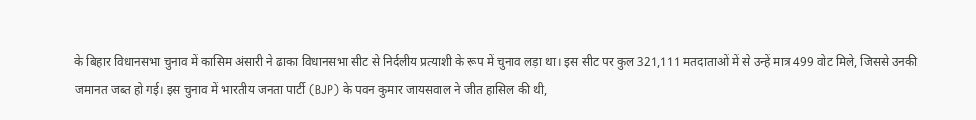के बिहार विधानसभा चुनाव में कासिम अंसारी ने ढाका विधानसभा सीट से निर्दलीय प्रत्याशी के रूप में चुनाव लड़ा था। इस सीट पर कुल 321,111 मतदाताओं में से उन्हें मात्र 499 वोट मिले, जिससे उनकी जमानत जब्त हो गई। इस चुनाव में भारतीय जनता पार्टी (BJP) के पवन कुमार जायसवाल ने जीत हासिल की थी,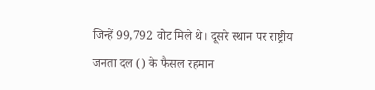जिन्हें 99,792 वोट मिले थे। दूसरे स्थान पर राष्ट्रीय जनता दल () के फैसल रहमान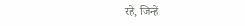रहे, जिन्हें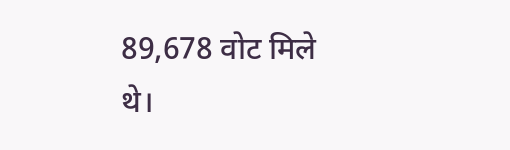89,678 वोट मिले थे।